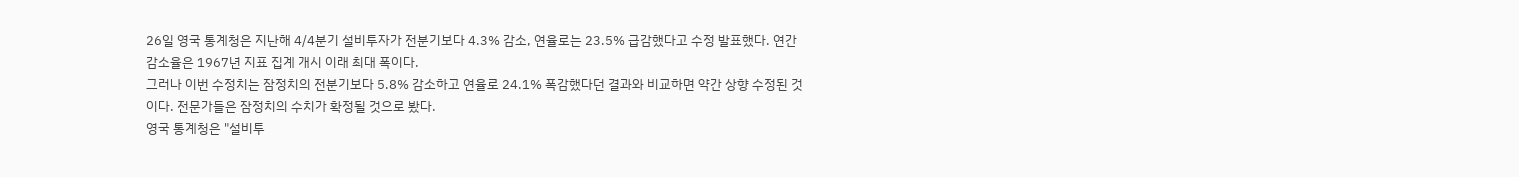26일 영국 통계청은 지난해 4/4분기 설비투자가 전분기보다 4.3% 감소, 연율로는 23.5% 급감했다고 수정 발표했다. 연간 감소율은 1967년 지표 집계 개시 이래 최대 폭이다.
그러나 이번 수정치는 잠정치의 전분기보다 5.8% 감소하고 연율로 24.1% 폭감했다던 결과와 비교하면 약간 상향 수정된 것이다. 전문가들은 잠정치의 수치가 확정될 것으로 봤다.
영국 통계청은 "설비투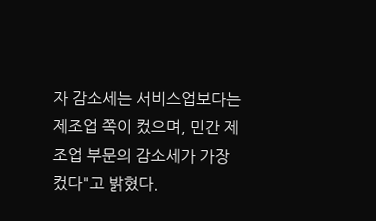자 감소세는 서비스업보다는 제조업 쪽이 컸으며, 민간 제조업 부문의 감소세가 가장 컸다"고 밝혔다.